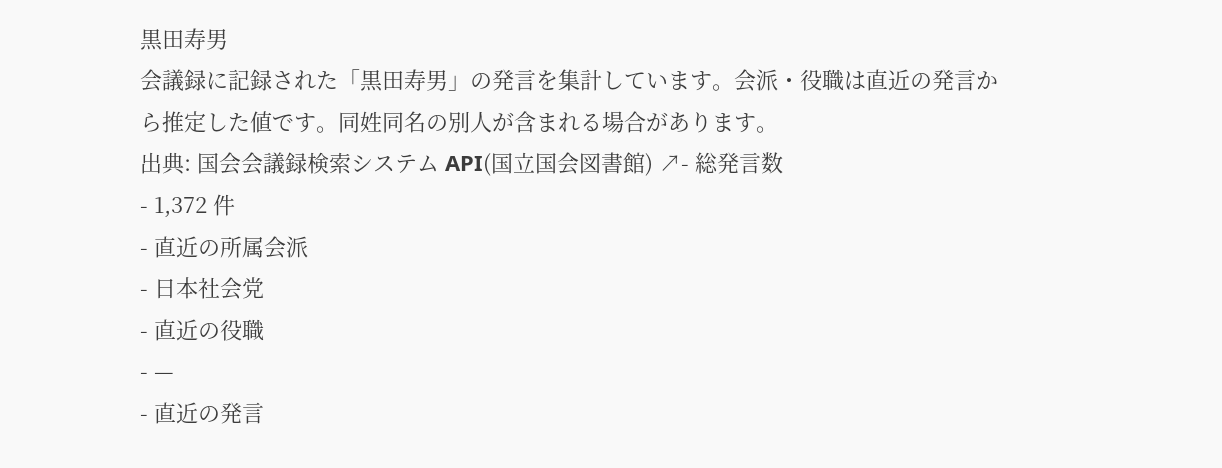黒田寿男
会議録に記録された「黒田寿男」の発言を集計しています。会派・役職は直近の発言から推定した値です。同姓同名の別人が含まれる場合があります。
出典: 国会会議録検索システム API(国立国会図書館) ↗- 総発言数
- 1,372 件
- 直近の所属会派
- 日本社会党
- 直近の役職
- —
- 直近の発言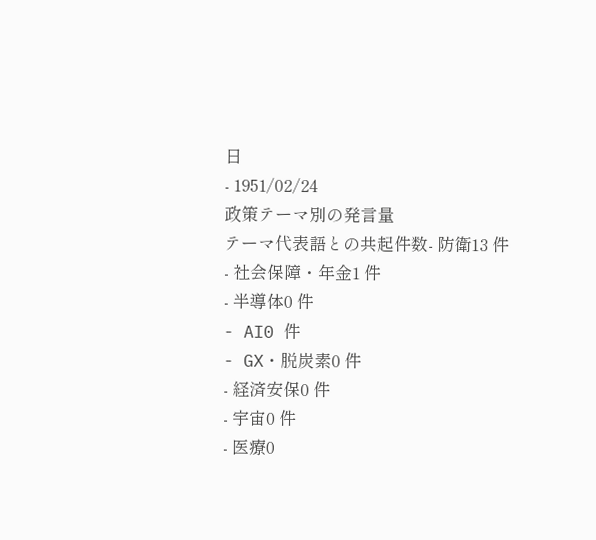日
- 1951/02/24
政策テーマ別の発言量
テーマ代表語との共起件数- 防衛13 件
- 社会保障・年金1 件
- 半導体0 件
- AI0 件
- GX・脱炭素0 件
- 経済安保0 件
- 宇宙0 件
- 医療0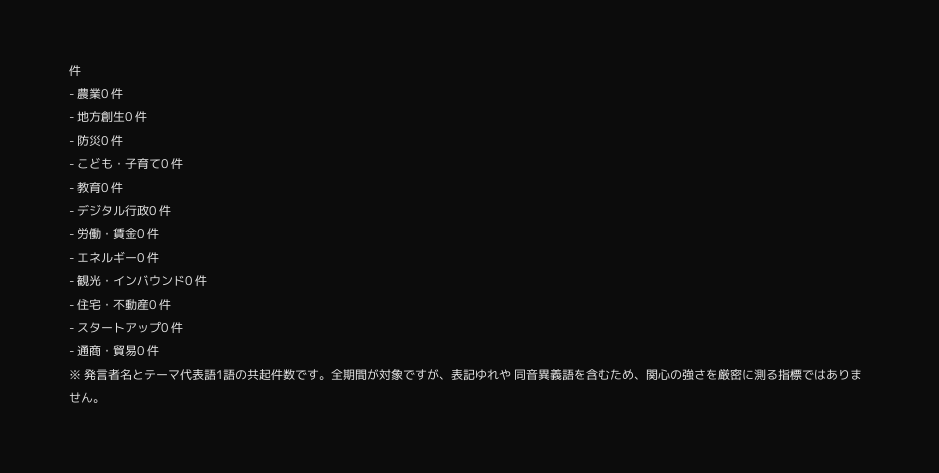件
- 農業0 件
- 地方創生0 件
- 防災0 件
- こども・子育て0 件
- 教育0 件
- デジタル行政0 件
- 労働・賃金0 件
- エネルギー0 件
- 観光・インバウンド0 件
- 住宅・不動産0 件
- スタートアップ0 件
- 通商・貿易0 件
※ 発言者名とテーマ代表語1語の共起件数です。全期間が対象ですが、表記ゆれや 同音異義語を含むため、関心の強さを厳密に測る指標ではありません。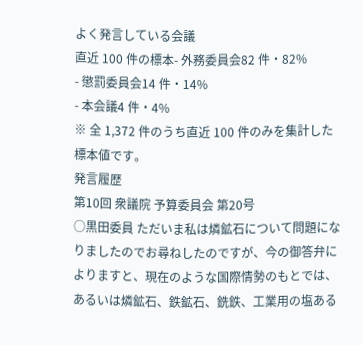よく発言している会議
直近 100 件の標本- 外務委員会82 件・82%
- 懲罰委員会14 件・14%
- 本会議4 件・4%
※ 全 1,372 件のうち直近 100 件のみを集計した標本値です。
発言履歴
第10回 衆議院 予算委員会 第20号
○黒田委員 ただいま私は燐鉱石について問題になりましたのでお尋ねしたのですが、今の御答弁によりますと、現在のような国際情勢のもとでは、あるいは燐鉱石、鉄鉱石、銑鉄、工業用の塩ある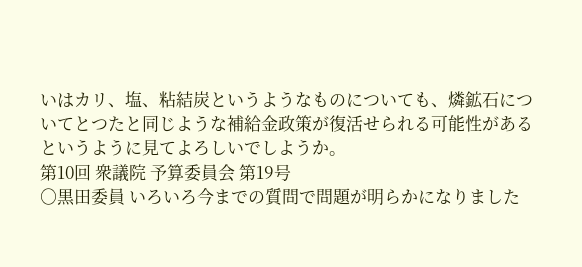いはカリ、塩、粘結炭というようなものについても、燐鉱石についてとつたと同じような補給金政策が復活せられる可能性があるというように見てよろしいでしようか。
第10回 衆議院 予算委員会 第19号
○黒田委員 いろいろ今までの質問で問題が明らかになりました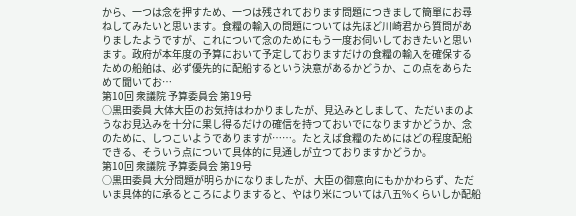から、一つは念を押すため、一つは残されております問題につきまして簡單にお尋ねしてみたいと思います。食糧の輸入の問題については先ほど川崎君から質問がありましたようですが、これについて念のためにもう一度お伺いしておきたいと思います。政府が本年度の予算において予定しておりますだけの食糧の輸入を確保するための船舶は、必ず優先的に配船するという決意があるかどうか、この点をあらためて聞いてお…
第10回 衆議院 予算委員会 第19号
○黒田委員 大体大臣のお気持はわかりましたが、見込みとしまして、ただいまのようなお見込みを十分に果し得るだけの確信を持つておいでになりますかどうか、念のために、しつこいようでありますが……。たとえば食糧のためにはどの程度配船できる、そういう点について具体的に見通しが立つておりますかどうか。
第10回 衆議院 予算委員会 第19号
○黒田委員 大分問題が明らかになりましたが、大臣の御意向にもかかわらず、ただいま具体的に承るところによりますると、やはり米については八五%くらいしか配船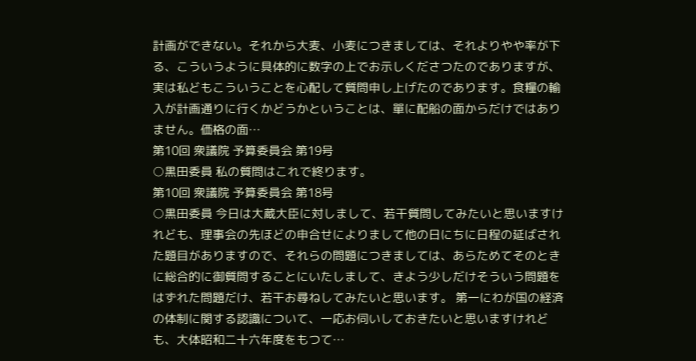計画ができない。それから大麦、小麦につきましては、それよりやや率が下る、こういうように具体的に数字の上でお示しくださつたのでありますが、実は私どもこういうことを心配して質問申し上げたのであります。食糧の輸入が計画通りに行くかどうかということは、單に配船の面からだけではありません。価格の面…
第10回 衆議院 予算委員会 第19号
○黒田委員 私の質問はこれで終ります。
第10回 衆議院 予算委員会 第18号
○黒田委員 今日は大蔵大臣に対しまして、若干質問してみたいと思いますけれども、理事会の先ほどの申合せによりまして他の日にちに日程の延ばされた題目がありますので、それらの問題につきましては、あらためてそのときに総合的に御質問することにいたしまして、きよう少しだけそういう問題をはずれた問題だけ、若干お尋ねしてみたいと思います。 第一にわが国の経済の体制に関する認識について、一応お伺いしておきたいと思いますけれども、大体昭和二十六年度をもつて…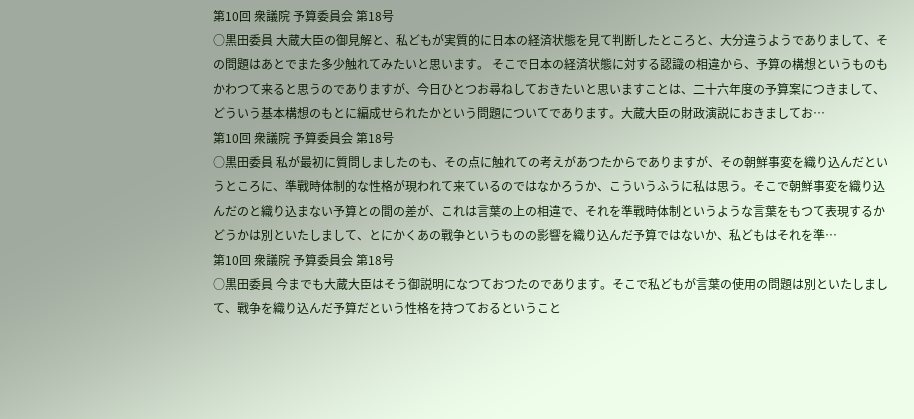第10回 衆議院 予算委員会 第18号
○黒田委員 大蔵大臣の御見解と、私どもが実質的に日本の経済状態を見て判断したところと、大分違うようでありまして、その問題はあとでまた多少触れてみたいと思います。 そこで日本の経済状態に対する認識の相違から、予算の構想というものもかわつて来ると思うのでありますが、今日ひとつお尋ねしておきたいと思いますことは、二十六年度の予算案につきまして、どういう基本構想のもとに編成せられたかという問題についてであります。大蔵大臣の財政演説におきましてお…
第10回 衆議院 予算委員会 第18号
○黒田委員 私が最初に質問しましたのも、その点に触れての考えがあつたからでありますが、その朝鮮事変を織り込んだというところに、準戰時体制的な性格が現われて来ているのではなかろうか、こういうふうに私は思う。そこで朝鮮事変を織り込んだのと織り込まない予算との間の差が、これは言葉の上の相違で、それを準戰時体制というような言葉をもつて表現するかどうかは別といたしまして、とにかくあの戰争というものの影響を織り込んだ予算ではないか、私どもはそれを準…
第10回 衆議院 予算委員会 第18号
○黒田委員 今までも大蔵大臣はそう御説明になつておつたのであります。そこで私どもが言葉の使用の問題は別といたしまして、戰争を織り込んだ予算だという性格を持つておるということ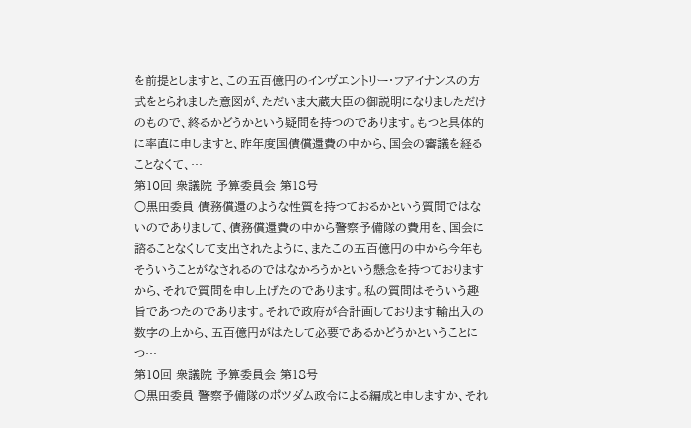を前提としますと、この五百億円のインヴエントリー・フアイナンスの方式をとられました意図が、ただいま大蔵大臣の御説明になりましただけのもので、終るかどうかという疑問を持つのであります。もつと具体的に率直に申しますと、昨年度国債償還費の中から、国会の審議を経ることなくて、…
第10回 衆議院 予算委員会 第18号
○黒田委員 債務償還のような性質を持つておるかという質問ではないのでありまして、債務償還費の中から警察予備隊の費用を、国会に諮ることなくして支出されたように、またこの五百億円の中から今年もそういうことがなされるのではなかろうかという懸念を持つておりますから、それで質問を申し上げたのであります。私の質問はそういう趣旨であつたのであります。それで政府が合計画しております輸出入の数字の上から、五百億円がはたして必要であるかどうかということにつ…
第10回 衆議院 予算委員会 第18号
○黒田委員 警察予備隊のポツダム政令による編成と申しますか、それ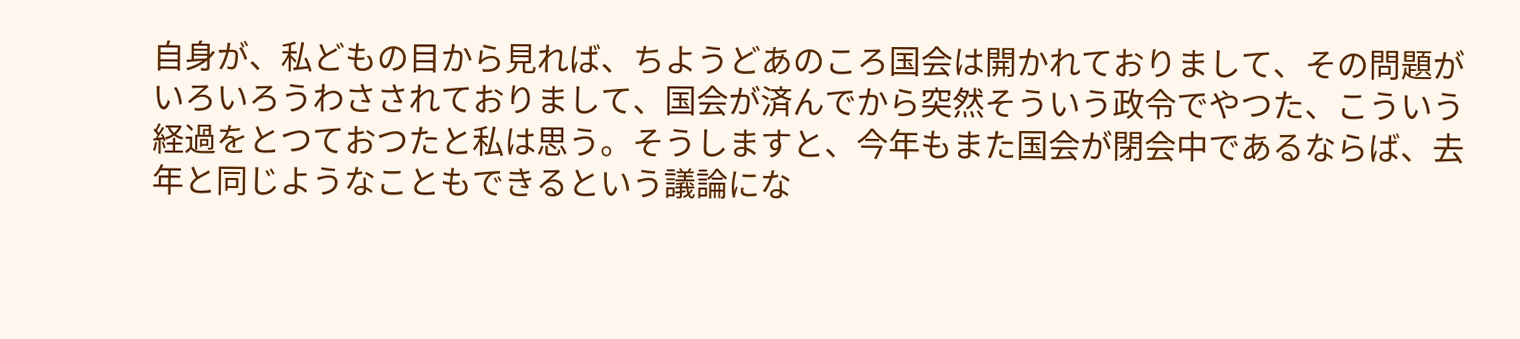自身が、私どもの目から見れば、ちようどあのころ国会は開かれておりまして、その問題がいろいろうわさされておりまして、国会が済んでから突然そういう政令でやつた、こういう経過をとつておつたと私は思う。そうしますと、今年もまた国会が閉会中であるならば、去年と同じようなこともできるという議論にな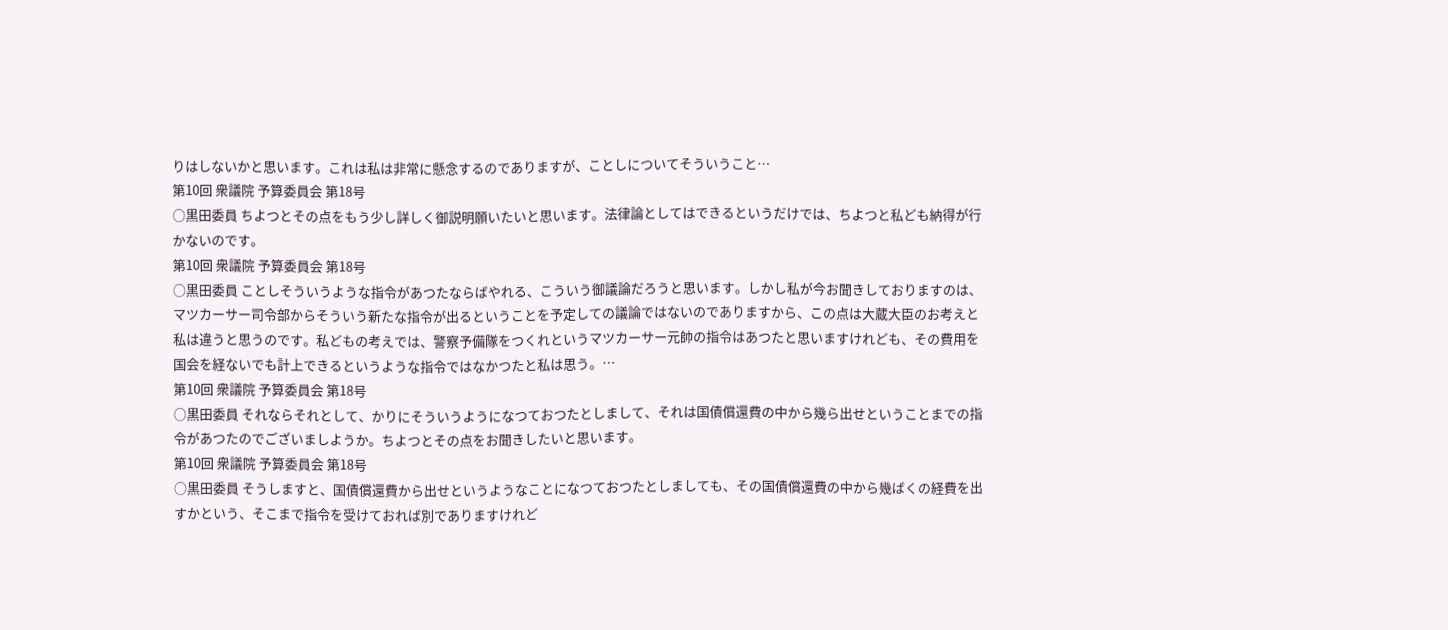りはしないかと思います。これは私は非常に懸念するのでありますが、ことしについてそういうこと…
第10回 衆議院 予算委員会 第18号
○黒田委員 ちよつとその点をもう少し詳しく御説明願いたいと思います。法律論としてはできるというだけでは、ちよつと私ども納得が行かないのです。
第10回 衆議院 予算委員会 第18号
○黒田委員 ことしそういうような指令があつたならばやれる、こういう御議論だろうと思います。しかし私が今お聞きしておりますのは、マツカーサー司令部からそういう新たな指令が出るということを予定しての議論ではないのでありますから、この点は大蔵大臣のお考えと私は違うと思うのです。私どもの考えでは、警察予備隊をつくれというマツカーサー元帥の指令はあつたと思いますけれども、その費用を国会を経ないでも計上できるというような指令ではなかつたと私は思う。…
第10回 衆議院 予算委員会 第18号
○黒田委員 それならそれとして、かりにそういうようになつておつたとしまして、それは国債償還費の中から幾ら出せということまでの指令があつたのでございましようか。ちよつとその点をお聞きしたいと思います。
第10回 衆議院 予算委員会 第18号
○黒田委員 そうしますと、国債償還費から出せというようなことになつておつたとしましても、その国債償還費の中から幾ばくの経費を出すかという、そこまで指令を受けておれば別でありますけれど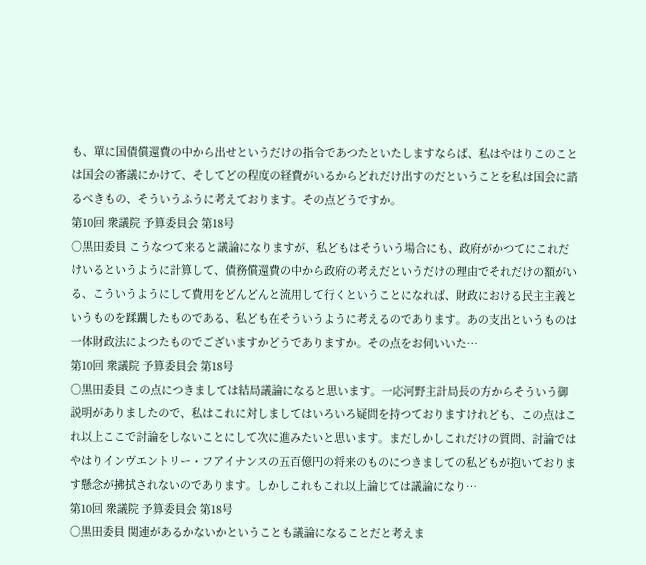も、單に国債償還費の中から出せというだけの指令であつたといたしますならば、私はやはりこのことは国会の審議にかけて、そしてどの程度の経費がいるからどれだけ出すのだということを私は国会に諮るべきもの、そういうふうに考えております。その点どうですか。
第10回 衆議院 予算委員会 第18号
○黒田委員 こうなつて来ると議論になりますが、私どもはそういう場合にも、政府がかつてにこれだけいるというように計算して、債務償還費の中から政府の考えだというだけの理由でそれだけの額がいる、こういうようにして費用をどんどんと流用して行くということになれば、財政における民主主義というものを蹂躙したものである、私ども在そういうように考えるのであります。あの支出というものは一体財政法によつたものでございますかどうでありますか。その点をお伺いいた…
第10回 衆議院 予算委員会 第18号
○黒田委員 この点につきましては結局議論になると思います。一応河野主計局長の方からそういう御説明がありましたので、私はこれに対しましてはいろいろ疑問を持つておりますけれども、この点はこれ以上ここで討論をしないことにして次に進みたいと思います。まだしかしこれだけの質問、討論ではやはりインヴエントリー・フアイナンスの五百億円の将来のものにつきましての私どもが抱いております懸念が拂拭されないのであります。しかしこれもこれ以上論じては議論になり…
第10回 衆議院 予算委員会 第18号
○黒田委員 関連があるかないかということも議論になることだと考えま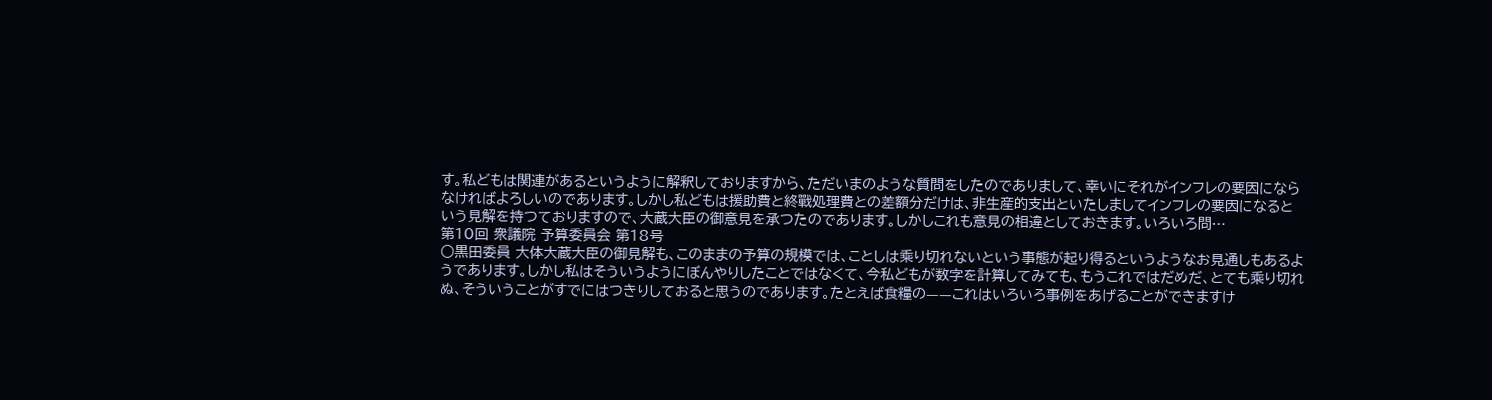す。私どもは関連があるというように解釈しておりますから、ただいまのような質問をしたのでありまして、幸いにそれがインフレの要因にならなければよろしいのであります。しかし私どもは援助費と終戰処理費との差額分だけは、非生産的支出といたしましてインフレの要因になるという見解を持つておりますので、大蔵大臣の御意見を承つたのであります。しかしこれも意見の相違としておきます。いろいろ問…
第10回 衆議院 予算委員会 第18号
○黒田委員 大体大蔵大臣の御見解も、このままの予算の規模では、ことしは乘り切れないという事態が起り得るというようなお見通しもあるようであります。しかし私はそういうようにぼんやりしたことではなくて、今私どもが数字を計算してみても、もうこれではだめだ、とても乘り切れぬ、そういうことがすでにはつきりしておると思うのであります。たとえば食糧の——これはいろいろ事例をあげることができますけ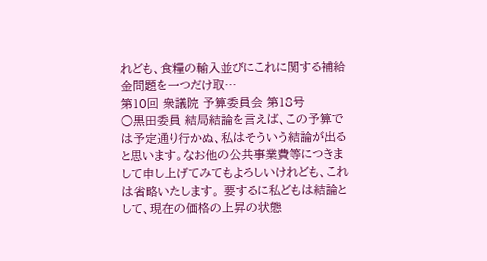れども、食糧の輸入並びにこれに関する補給金問題を一つだけ取…
第10回 衆議院 予算委員会 第18号
○黒田委員 結局結論を言えば、この予算では予定通り行かぬ、私はそういう結論が出ると思います。なお他の公共事業費等につきまして申し上げてみてもよろしいけれども、これは省略いたします。 要するに私どもは結論として、現在の価格の上昇の状態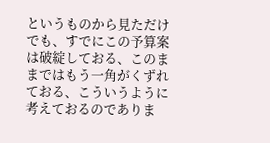というものから見ただけでも、すでにこの予算案は破綻しておる、このままではもう一角がくずれておる、こういうように考えておるのでありま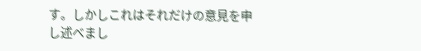す。しかしこれはそれだけの意見を申し述べまし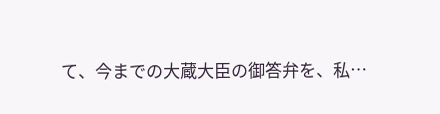て、今までの大蔵大臣の御答弁を、私…